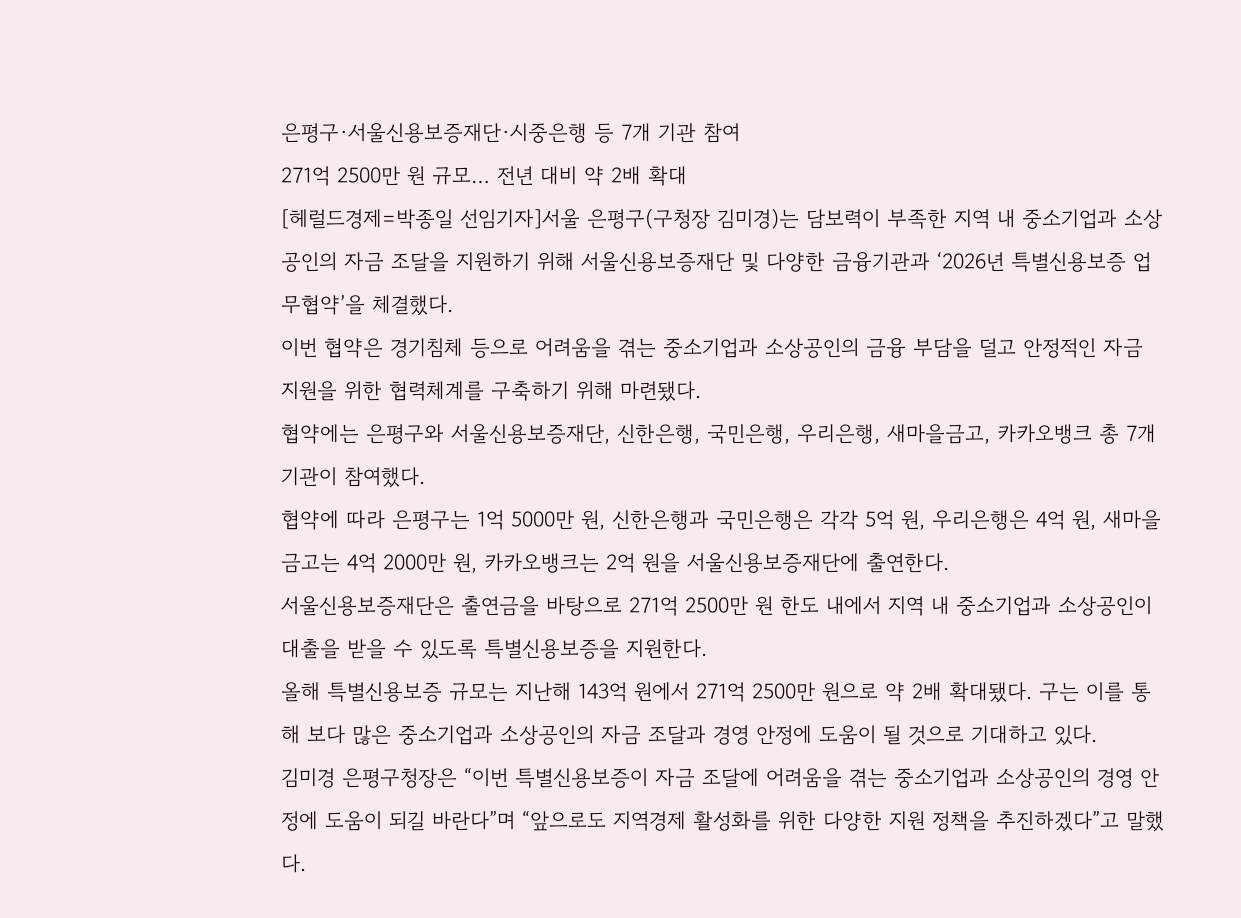은평구·서울신용보증재단·시중은행 등 7개 기관 참여
271억 2500만 원 규모… 전년 대비 약 2배 확대
[헤럴드경제=박종일 선임기자]서울 은평구(구청장 김미경)는 담보력이 부족한 지역 내 중소기업과 소상공인의 자금 조달을 지원하기 위해 서울신용보증재단 및 다양한 금융기관과 ‘2026년 특별신용보증 업무협약’을 체결했다.
이번 협약은 경기침체 등으로 어려움을 겪는 중소기업과 소상공인의 금융 부담을 덜고 안정적인 자금 지원을 위한 협력체계를 구축하기 위해 마련됐다.
협약에는 은평구와 서울신용보증재단, 신한은행, 국민은행, 우리은행, 새마을금고, 카카오뱅크 총 7개 기관이 참여했다.
협약에 따라 은평구는 1억 5000만 원, 신한은행과 국민은행은 각각 5억 원, 우리은행은 4억 원, 새마을금고는 4억 2000만 원, 카카오뱅크는 2억 원을 서울신용보증재단에 출연한다.
서울신용보증재단은 출연금을 바탕으로 271억 2500만 원 한도 내에서 지역 내 중소기업과 소상공인이 대출을 받을 수 있도록 특별신용보증을 지원한다.
올해 특별신용보증 규모는 지난해 143억 원에서 271억 2500만 원으로 약 2배 확대됐다. 구는 이를 통해 보다 많은 중소기업과 소상공인의 자금 조달과 경영 안정에 도움이 될 것으로 기대하고 있다.
김미경 은평구청장은 “이번 특별신용보증이 자금 조달에 어려움을 겪는 중소기업과 소상공인의 경영 안정에 도움이 되길 바란다”며 “앞으로도 지역경제 활성화를 위한 다양한 지원 정책을 추진하겠다”고 말했다.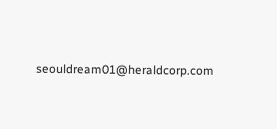seouldream01@heraldcorp.com